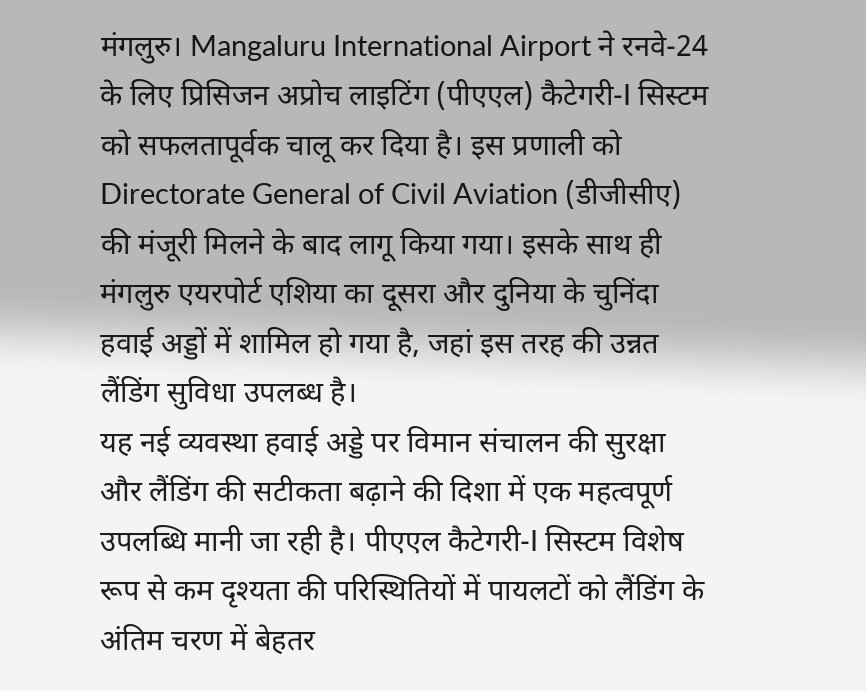मंगलुरु। Mangaluru International Airport ने रनवे-24 के लिए प्रिसिजन अप्रोच लाइटिंग (पीएएल) कैटेगरी-I सिस्टम को सफलतापूर्वक चालू कर दिया है। इस प्रणाली को Directorate General of Civil Aviation (डीजीसीए) की मंजूरी मिलने के बाद लागू किया गया। इसके साथ ही मंगलुरु एयरपोर्ट एशिया का दूसरा और दुनिया के चुनिंदा हवाई अड्डों में शामिल हो गया है, जहां इस तरह की उन्नत लैंडिंग सुविधा उपलब्ध है।
यह नई व्यवस्था हवाई अड्डे पर विमान संचालन की सुरक्षा और लैंडिंग की सटीकता बढ़ाने की दिशा में एक महत्वपूर्ण उपलब्धि मानी जा रही है। पीएएल कैटेगरी-I सिस्टम विशेष रूप से कम दृश्यता की परिस्थितियों में पायलटों को लैंडिंग के अंतिम चरण में बेहतर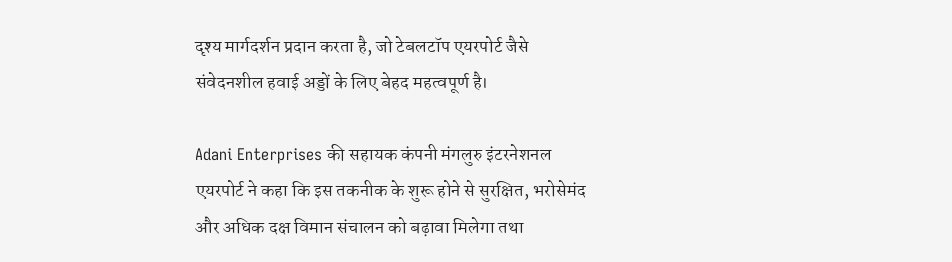दृश्य मार्गदर्शन प्रदान करता है, जो टेबलटॉप एयरपोर्ट जैसे संवेदनशील हवाई अड्डों के लिए बेहद महत्वपूर्ण है।

Adani Enterprises की सहायक कंपनी मंगलुरु इंटरनेशनल एयरपोर्ट ने कहा कि इस तकनीक के शुरू होने से सुरक्षित, भरोसेमंद और अधिक दक्ष विमान संचालन को बढ़ावा मिलेगा तथा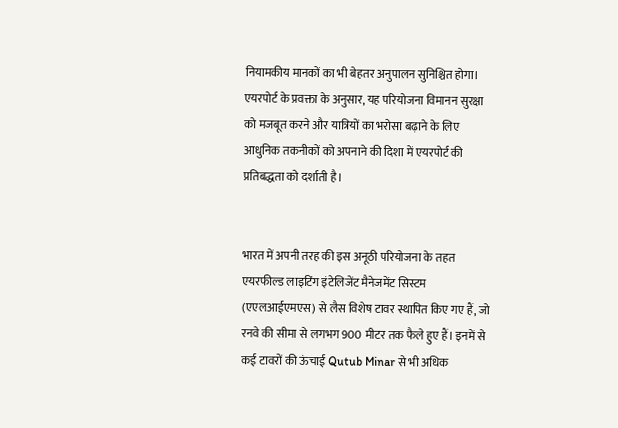नियामकीय मानकों का भी बेहतर अनुपालन सुनिश्चित होगा।
एयरपोर्ट के प्रवक्ता के अनुसार, यह परियोजना विमानन सुरक्षा को मजबूत करने और यात्रियों का भरोसा बढ़ाने के लिए आधुनिक तकनीकों को अपनाने की दिशा में एयरपोर्ट की प्रतिबद्धता को दर्शाती है।


भारत में अपनी तरह की इस अनूठी परियोजना के तहत एयरफील्ड लाइटिंग इंटेलिजेंट मैनेजमेंट सिस्टम (एएलआईएमएस) से लैस विशेष टावर स्थापित किए गए हैं, जो रनवे की सीमा से लगभग 900 मीटर तक फैले हुए हैं। इनमें से कई टावरों की ऊंचाई Qutub Minar से भी अधिक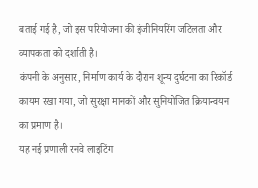बताई गई है, जो इस परियोजना की इंजीनियरिंग जटिलता और व्यापकता को दर्शाती है।
कंपनी के अनुसार, निर्माण कार्य के दौरान शून्य दुर्घटना का रिकॉर्ड कायम रखा गया, जो सुरक्षा मानकों और सुनियोजित क्रियान्वयन का प्रमाण है।
यह नई प्रणाली रनवे लाइटिंग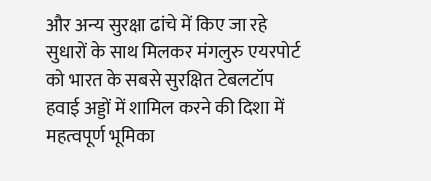और अन्य सुरक्षा ढांचे में किए जा रहे सुधारों के साथ मिलकर मंगलुरु एयरपोर्ट को भारत के सबसे सुरक्षित टेबलटॉप हवाई अड्डों में शामिल करने की दिशा में महत्वपूर्ण भूमिका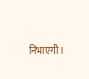निभाएगी।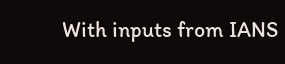With inputs from IANS